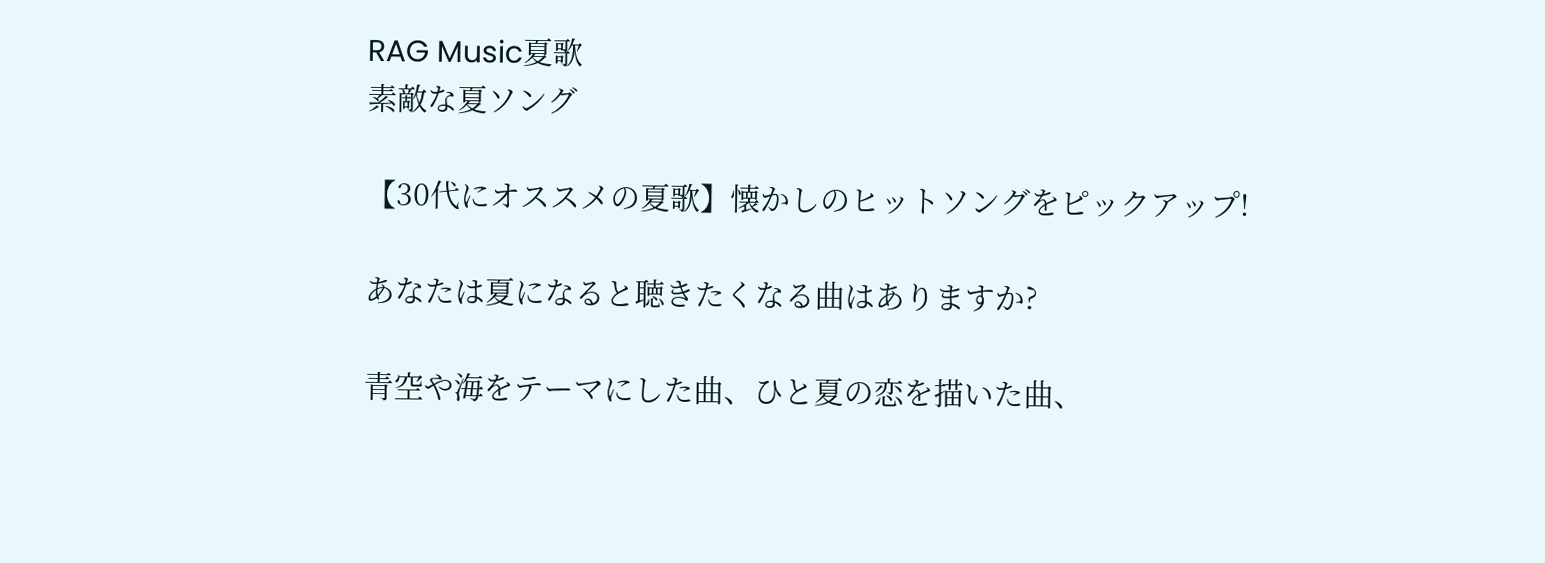RAG Music夏歌
素敵な夏ソング

【30代にオススメの夏歌】懐かしのヒットソングをピックアップ!

あなたは夏になると聴きたくなる曲はありますか?

青空や海をテーマにした曲、ひと夏の恋を描いた曲、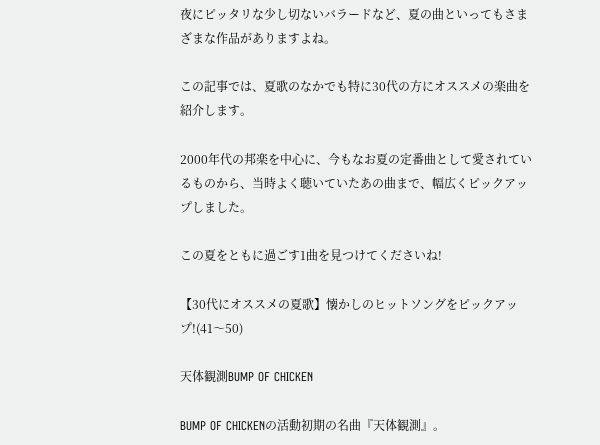夜にピッタリな少し切ないバラードなど、夏の曲といってもさまざまな作品がありますよね。

この記事では、夏歌のなかでも特に30代の方にオススメの楽曲を紹介します。

2000年代の邦楽を中心に、今もなお夏の定番曲として愛されているものから、当時よく聴いていたあの曲まで、幅広くピックアップしました。

この夏をともに過ごす1曲を見つけてくださいね!

【30代にオススメの夏歌】懐かしのヒットソングをピックアップ!(41〜50)

天体観測BUMP OF CHICKEN

BUMP OF CHICKENの活動初期の名曲『天体観測』。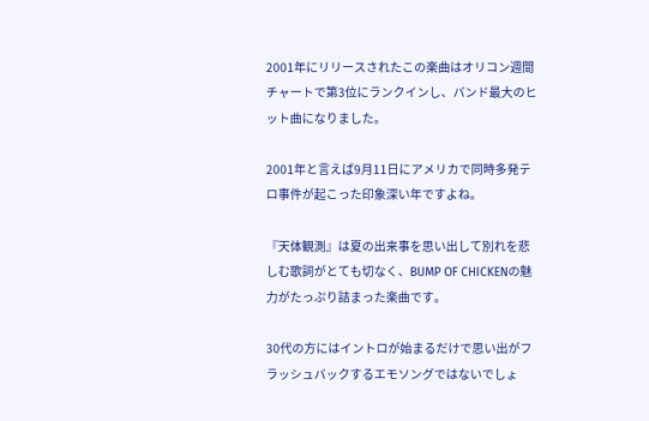2001年にリリースされたこの楽曲はオリコン週間チャートで第3位にランクインし、バンド最大のヒット曲になりました。

2001年と言えば9月11日にアメリカで同時多発テロ事件が起こった印象深い年ですよね。

『天体観測』は夏の出来事を思い出して別れを悲しむ歌詞がとても切なく、BUMP OF CHICKENの魅力がたっぷり詰まった楽曲です。

30代の方にはイントロが始まるだけで思い出がフラッシュバックするエモソングではないでしょ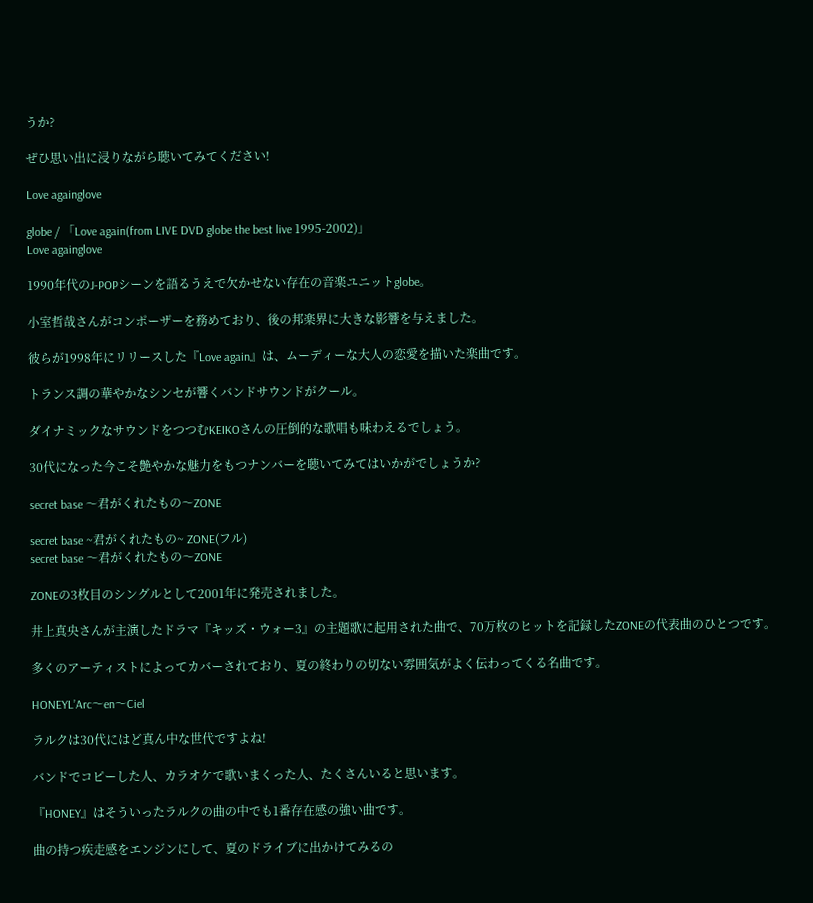うか?

ぜひ思い出に浸りながら聴いてみてください!

Love againglove

globe / 「Love again(from LIVE DVD globe the best live 1995-2002)」
Love againglove

1990年代のJ-POPシーンを語るうえで欠かせない存在の音楽ユニットglobe。

小室哲哉さんがコンポーザーを務めており、後の邦楽界に大きな影響を与えました。

彼らが1998年にリリースした『Love again』は、ムーディーな大人の恋愛を描いた楽曲です。

トランス調の華やかなシンセが響くバンドサウンドがクール。

ダイナミックなサウンドをつつむKEIKOさんの圧倒的な歌唱も味わえるでしょう。

30代になった今こそ艶やかな魅力をもつナンバーを聴いてみてはいかがでしょうか?

secret base 〜君がくれたもの〜ZONE

secret base ~君がくれたもの~ ZONE(フル)
secret base 〜君がくれたもの〜ZONE

ZONEの3枚目のシングルとして2001年に発売されました。

井上真央さんが主演したドラマ『キッズ・ウォー3』の主題歌に起用された曲で、70万枚のヒットを記録したZONEの代表曲のひとつです。

多くのアーティストによってカバーされており、夏の終わりの切ない雰囲気がよく伝わってくる名曲です。

HONEYL’Arc〜en〜Ciel

ラルクは30代にはど真ん中な世代ですよね!

バンドでコピーした人、カラオケで歌いまくった人、たくさんいると思います。

『HONEY』はそういったラルクの曲の中でも1番存在感の強い曲です。

曲の持つ疾走感をエンジンにして、夏のドライブに出かけてみるの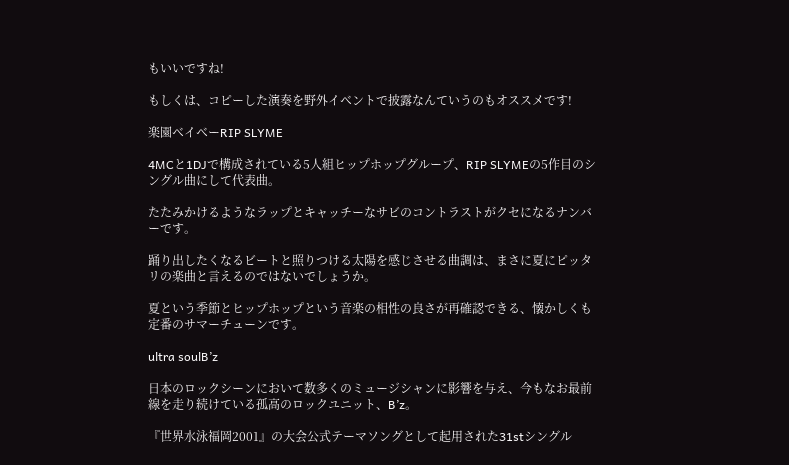もいいですね!

もしくは、コピーした演奏を野外イベントで披露なんていうのもオススメです!

楽園ベイベーRIP SLYME

4MCと1DJで構成されている5人組ヒップホップグループ、RIP SLYMEの5作目のシングル曲にして代表曲。

たたみかけるようなラップとキャッチーなサビのコントラストがクセになるナンバーです。

踊り出したくなるビートと照りつける太陽を感じさせる曲調は、まさに夏にピッタリの楽曲と言えるのではないでしょうか。

夏という季節とヒップホップという音楽の相性の良さが再確認できる、懐かしくも定番のサマーチューンです。

ultra soulB’z

日本のロックシーンにおいて数多くのミュージシャンに影響を与え、今もなお最前線を走り続けている孤高のロックユニット、B’z。

『世界水泳福岡2001』の大会公式テーマソングとして起用された31stシングル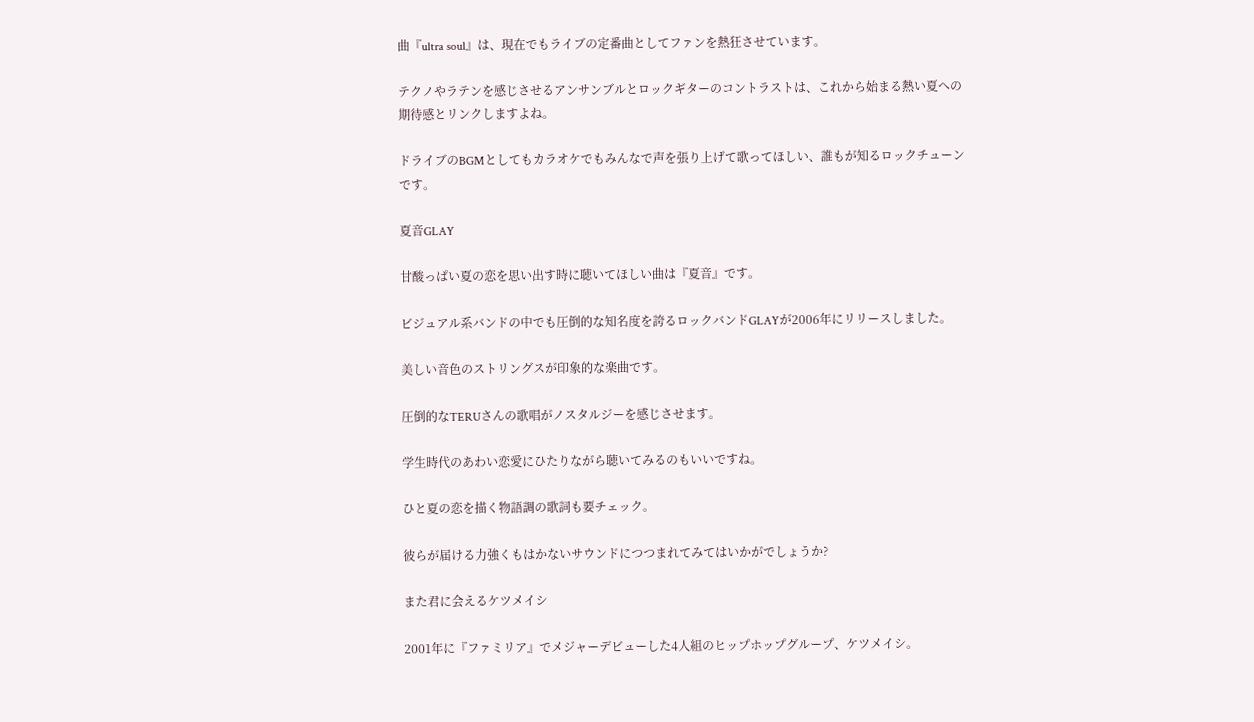曲『ultra soul』は、現在でもライブの定番曲としてファンを熱狂させています。

テクノやラテンを感じさせるアンサンブルとロックギターのコントラストは、これから始まる熱い夏への期待感とリンクしますよね。

ドライブのBGMとしてもカラオケでもみんなで声を張り上げて歌ってほしい、誰もが知るロックチューンです。

夏音GLAY

甘酸っぱい夏の恋を思い出す時に聴いてほしい曲は『夏音』です。

ビジュアル系バンドの中でも圧倒的な知名度を誇るロックバンドGLAYが2006年にリリースしました。

美しい音色のストリングスが印象的な楽曲です。

圧倒的なTERUさんの歌唱がノスタルジーを感じさせます。

学生時代のあわい恋愛にひたりながら聴いてみるのもいいですね。

ひと夏の恋を描く物語調の歌詞も要チェック。

彼らが届ける力強くもはかないサウンドにつつまれてみてはいかがでしょうか?

また君に会えるケツメイシ

2001年に『ファミリア』でメジャーデビューした4人組のヒップホップグループ、ケツメイシ。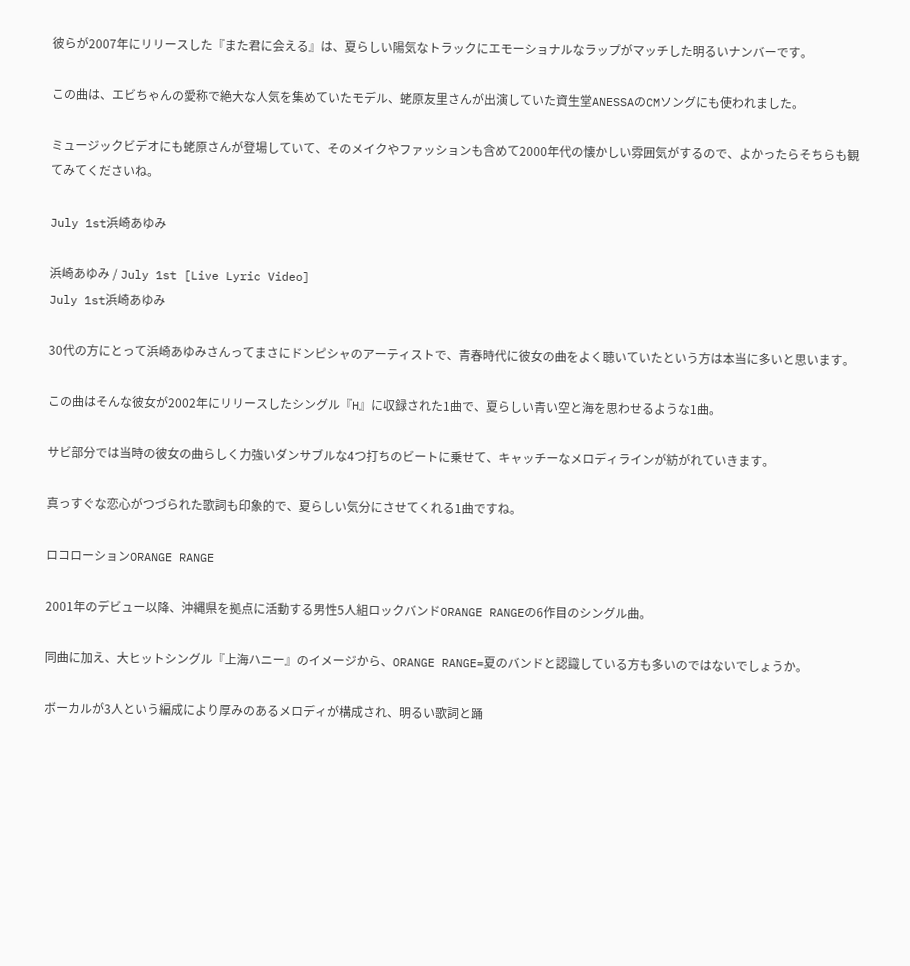彼らが2007年にリリースした『また君に会える』は、夏らしい陽気なトラックにエモーショナルなラップがマッチした明るいナンバーです。

この曲は、エビちゃんの愛称で絶大な人気を集めていたモデル、蛯原友里さんが出演していた資生堂ANESSAのCMソングにも使われました。

ミュージックビデオにも蛯原さんが登場していて、そのメイクやファッションも含めて2000年代の懐かしい雰囲気がするので、よかったらそちらも観てみてくださいね。

July 1st浜崎あゆみ

浜崎あゆみ / July 1st [Live Lyric Video]
July 1st浜崎あゆみ

30代の方にとって浜崎あゆみさんってまさにドンピシャのアーティストで、青春時代に彼女の曲をよく聴いていたという方は本当に多いと思います。

この曲はそんな彼女が2002年にリリースしたシングル『H』に収録された1曲で、夏らしい青い空と海を思わせるような1曲。

サビ部分では当時の彼女の曲らしく力強いダンサブルな4つ打ちのビートに乗せて、キャッチーなメロディラインが紡がれていきます。

真っすぐな恋心がつづられた歌詞も印象的で、夏らしい気分にさせてくれる1曲ですね。

ロコローションORANGE RANGE

2001年のデビュー以降、沖縄県を拠点に活動する男性5人組ロックバンドORANGE RANGEの6作目のシングル曲。

同曲に加え、大ヒットシングル『上海ハニー』のイメージから、ORANGE RANGE=夏のバンドと認識している方も多いのではないでしょうか。

ボーカルが3人という編成により厚みのあるメロディが構成され、明るい歌詞と踊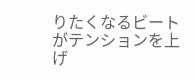りたくなるビートがテンションを上げ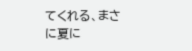てくれる、まさに夏に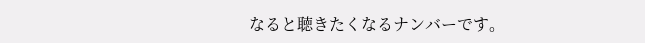なると聴きたくなるナンバーです。